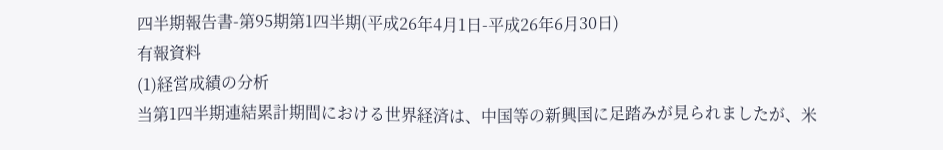四半期報告書-第95期第1四半期(平成26年4月1日-平成26年6月30日)
有報資料
(1)経営成績の分析
当第1四半期連結累計期間における世界経済は、中国等の新興国に足踏みが見られましたが、米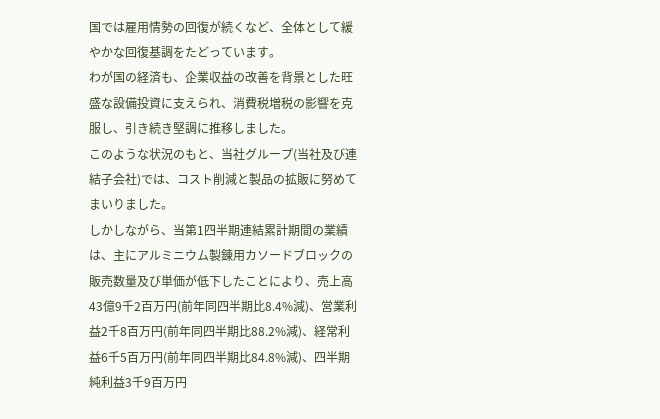国では雇用情勢の回復が続くなど、全体として緩やかな回復基調をたどっています。
わが国の経済も、企業収益の改善を背景とした旺盛な設備投資に支えられ、消費税増税の影響を克服し、引き続き堅調に推移しました。
このような状況のもと、当社グループ(当社及び連結子会社)では、コスト削減と製品の拡販に努めてまいりました。
しかしながら、当第1四半期連結累計期間の業績は、主にアルミニウム製錬用カソードブロックの販売数量及び単価が低下したことにより、売上高43億9千2百万円(前年同四半期比8.4%減)、営業利益2千8百万円(前年同四半期比88.2%減)、経常利益6千5百万円(前年同四半期比84.8%減)、四半期純利益3千9百万円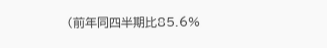(前年同四半期比85.6%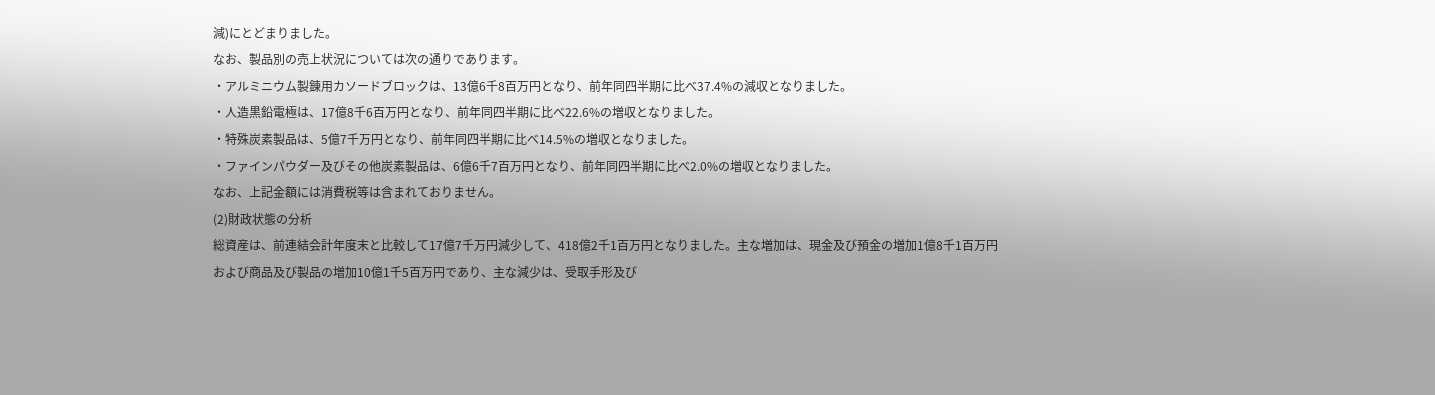減)にとどまりました。
なお、製品別の売上状況については次の通りであります。
・アルミニウム製錬用カソードブロックは、13億6千8百万円となり、前年同四半期に比べ37.4%の減収となりました。
・人造黒鉛電極は、17億8千6百万円となり、前年同四半期に比べ22.6%の増収となりました。
・特殊炭素製品は、5億7千万円となり、前年同四半期に比べ14.5%の増収となりました。
・ファインパウダー及びその他炭素製品は、6億6千7百万円となり、前年同四半期に比べ2.0%の増収となりました。
なお、上記金額には消費税等は含まれておりません。
(2)財政状態の分析
総資産は、前連結会計年度末と比較して17億7千万円減少して、418億2千1百万円となりました。主な増加は、現金及び預金の増加1億8千1百万円および商品及び製品の増加10億1千5百万円であり、主な減少は、受取手形及び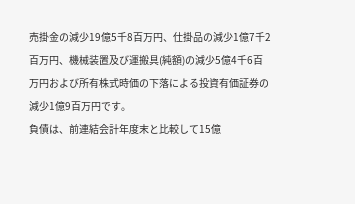売掛金の減少19億5千8百万円、仕掛品の減少1億7千2百万円、機械装置及び運搬具(純額)の減少5億4千6百万円および所有株式時価の下落による投資有価証券の減少1億9百万円です。
負債は、前連結会計年度末と比較して15億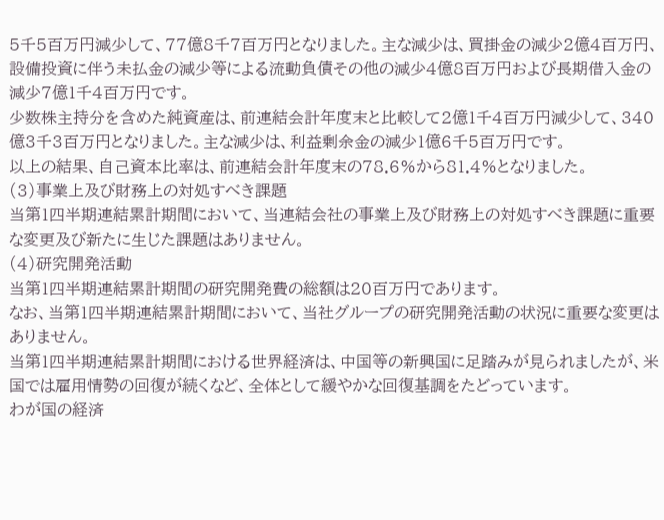5千5百万円減少して、77億8千7百万円となりました。主な減少は、買掛金の減少2億4百万円、設備投資に伴う未払金の減少等による流動負債その他の減少4億8百万円および長期借入金の減少7億1千4百万円です。
少数株主持分を含めた純資産は、前連結会計年度末と比較して2億1千4百万円減少して、340億3千3百万円となりました。主な減少は、利益剰余金の減少1億6千5百万円です。
以上の結果、自己資本比率は、前連結会計年度末の78.6%から81.4%となりました。
(3)事業上及び財務上の対処すべき課題
当第1四半期連結累計期間において、当連結会社の事業上及び財務上の対処すべき課題に重要な変更及び新たに生じた課題はありません。
(4)研究開発活動
当第1四半期連結累計期間の研究開発費の総額は20百万円であります。
なお、当第1四半期連結累計期間において、当社グループの研究開発活動の状況に重要な変更はありません。
当第1四半期連結累計期間における世界経済は、中国等の新興国に足踏みが見られましたが、米国では雇用情勢の回復が続くなど、全体として緩やかな回復基調をたどっています。
わが国の経済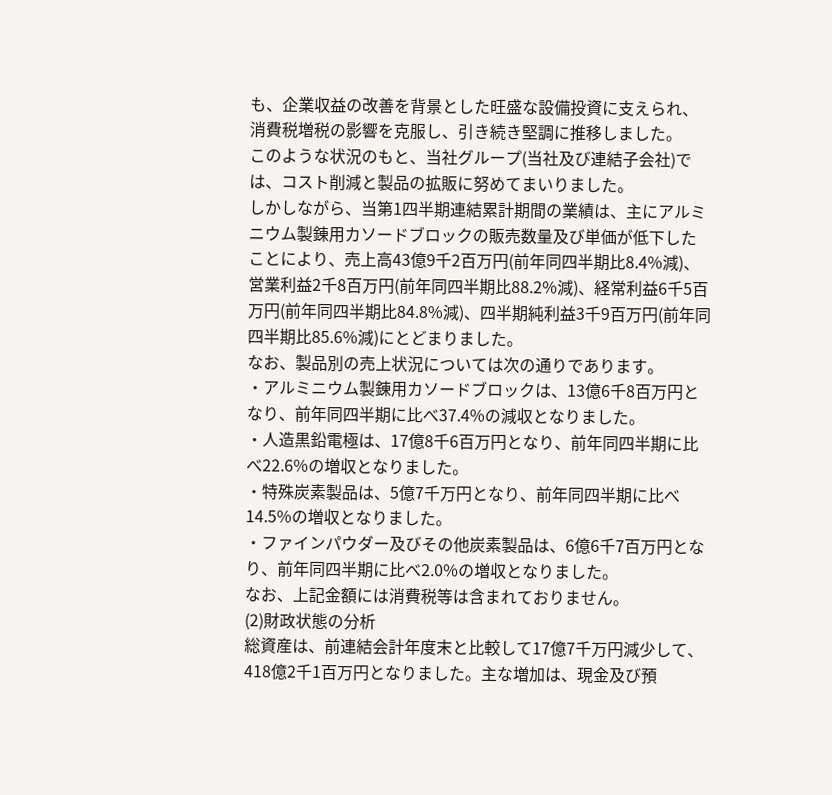も、企業収益の改善を背景とした旺盛な設備投資に支えられ、消費税増税の影響を克服し、引き続き堅調に推移しました。
このような状況のもと、当社グループ(当社及び連結子会社)では、コスト削減と製品の拡販に努めてまいりました。
しかしながら、当第1四半期連結累計期間の業績は、主にアルミニウム製錬用カソードブロックの販売数量及び単価が低下したことにより、売上高43億9千2百万円(前年同四半期比8.4%減)、営業利益2千8百万円(前年同四半期比88.2%減)、経常利益6千5百万円(前年同四半期比84.8%減)、四半期純利益3千9百万円(前年同四半期比85.6%減)にとどまりました。
なお、製品別の売上状況については次の通りであります。
・アルミニウム製錬用カソードブロックは、13億6千8百万円となり、前年同四半期に比べ37.4%の減収となりました。
・人造黒鉛電極は、17億8千6百万円となり、前年同四半期に比べ22.6%の増収となりました。
・特殊炭素製品は、5億7千万円となり、前年同四半期に比べ14.5%の増収となりました。
・ファインパウダー及びその他炭素製品は、6億6千7百万円となり、前年同四半期に比べ2.0%の増収となりました。
なお、上記金額には消費税等は含まれておりません。
(2)財政状態の分析
総資産は、前連結会計年度末と比較して17億7千万円減少して、418億2千1百万円となりました。主な増加は、現金及び預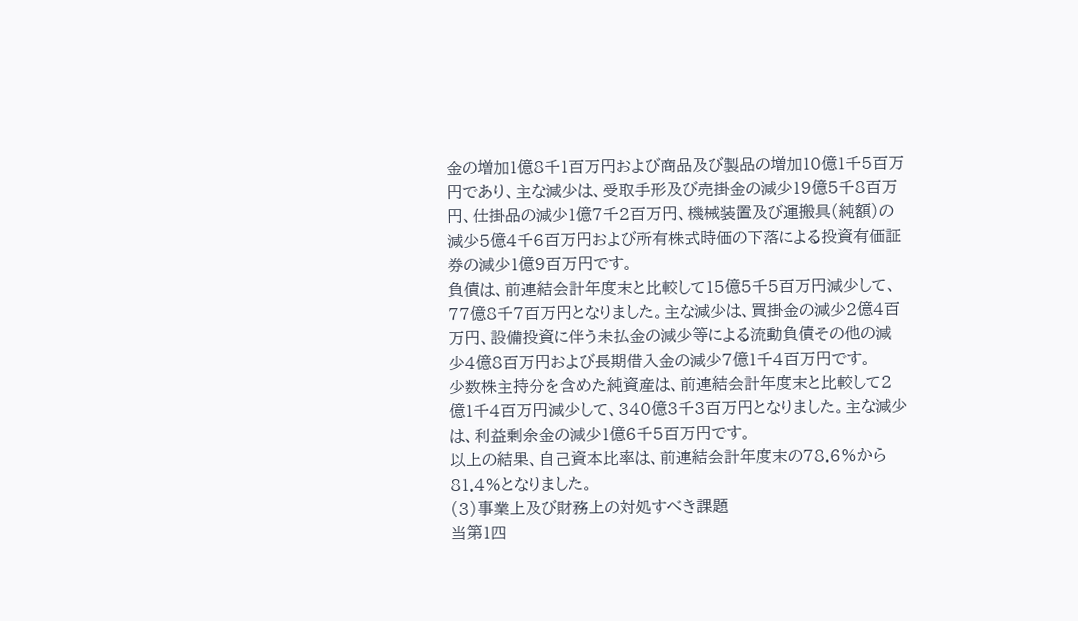金の増加1億8千1百万円および商品及び製品の増加10億1千5百万円であり、主な減少は、受取手形及び売掛金の減少19億5千8百万円、仕掛品の減少1億7千2百万円、機械装置及び運搬具(純額)の減少5億4千6百万円および所有株式時価の下落による投資有価証券の減少1億9百万円です。
負債は、前連結会計年度末と比較して15億5千5百万円減少して、77億8千7百万円となりました。主な減少は、買掛金の減少2億4百万円、設備投資に伴う未払金の減少等による流動負債その他の減少4億8百万円および長期借入金の減少7億1千4百万円です。
少数株主持分を含めた純資産は、前連結会計年度末と比較して2億1千4百万円減少して、340億3千3百万円となりました。主な減少は、利益剰余金の減少1億6千5百万円です。
以上の結果、自己資本比率は、前連結会計年度末の78.6%から81.4%となりました。
(3)事業上及び財務上の対処すべき課題
当第1四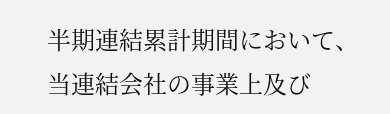半期連結累計期間において、当連結会社の事業上及び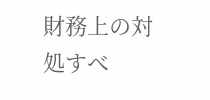財務上の対処すべ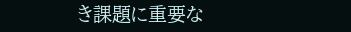き課題に重要な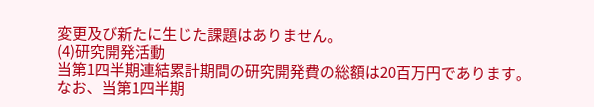変更及び新たに生じた課題はありません。
(4)研究開発活動
当第1四半期連結累計期間の研究開発費の総額は20百万円であります。
なお、当第1四半期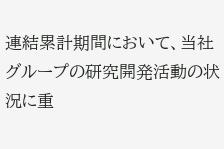連結累計期間において、当社グループの研究開発活動の状況に重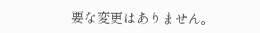要な変更はありません。